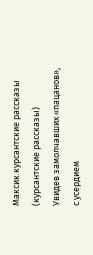Максик курсантские рассказы
(курсантские рассказы)
Увидев замолчавших «пацанов», с усердием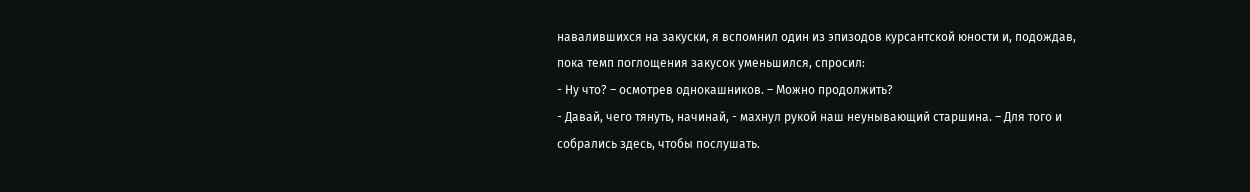навалившихся на закуски, я вспомнил один из эпизодов курсантской юности и, подождав, пока темп поглощения закусок уменьшился, спросил:
- Ну что? – осмотрев однокашников. – Можно продолжить?
- Давай, чего тянуть, начинай, - махнул рукой наш неунывающий старшина. – Для того и собрались здесь, чтобы послушать.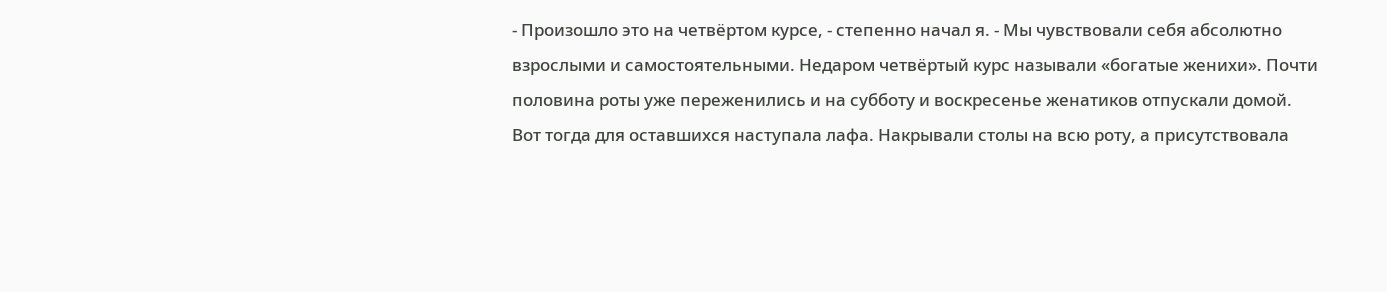- Произошло это на четвёртом курсе, - степенно начал я. - Мы чувствовали себя абсолютно взрослыми и самостоятельными. Недаром четвёртый курс называли «богатые женихи». Почти половина роты уже переженились и на субботу и воскресенье женатиков отпускали домой.
Вот тогда для оставшихся наступала лафа. Накрывали столы на всю роту, а присутствовала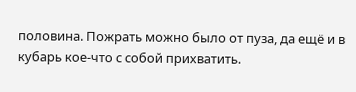половина. Пожрать можно было от пуза, да ещё и в кубарь кое-что с собой прихватить.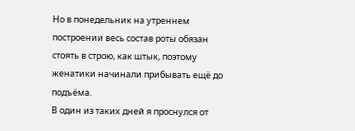Но в понедельник на утреннем построении весь состав роты обязан стоять в строю, как штык, поэтому женатики начинали прибывать ещё до подъёма.
В один из таких дней я проснулся от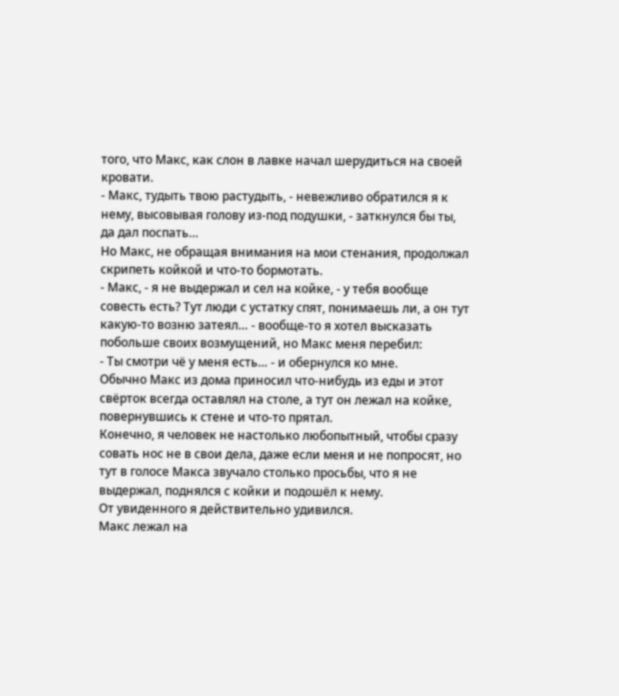того, что Макс, как слон в лавке начал шерудиться на своей кровати.
- Макс, тудыть твою растудыть, - невежливо обратился я к нему, высовывая голову из-под подушки, - заткнулся бы ты, да дал поспать…
Но Макс, не обращая внимания на мои стенания, продолжал скрипеть койкой и что-то бормотать.
- Макс, - я не выдержал и сел на койке, - у тебя вообще совесть есть? Тут люди с устатку спят, понимаешь ли, а он тут какую-то возню затеял… - вообще-то я хотел высказать побольше своих возмущений, но Макс меня перебил:
- Ты смотри чё у меня есть… - и обернулся ко мне.
Обычно Макс из дома приносил что-нибудь из еды и этот свёрток всегда оставлял на столе, а тут он лежал на койке, повернувшись к стене и что-то прятал.
Конечно, я человек не настолько любопытный, чтобы сразу совать нос не в свои дела, даже если меня и не попросят, но тут в голосе Макса звучало столько просьбы, что я не выдержал, поднялся с койки и подошёл к нему.
От увиденного я действительно удивился.
Макс лежал на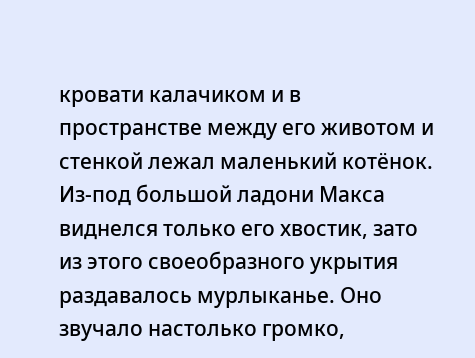кровати калачиком и в пространстве между его животом и стенкой лежал маленький котёнок. Из-под большой ладони Макса виднелся только его хвостик, зато из этого своеобразного укрытия раздавалось мурлыканье. Оно звучало настолько громко,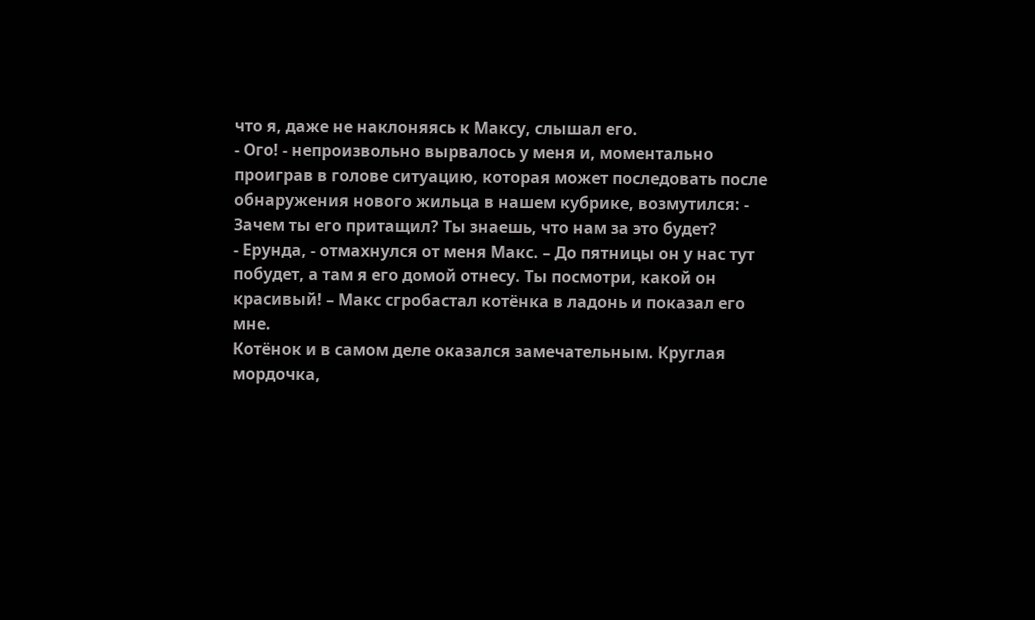что я, даже не наклоняясь к Максу, слышал его.
- Ого! - непроизвольно вырвалось у меня и, моментально проиграв в голове ситуацию, которая может последовать после обнаружения нового жильца в нашем кубрике, возмутился: - Зачем ты его притащил? Ты знаешь, что нам за это будет?
- Ерунда, - отмахнулся от меня Макс. – До пятницы он у нас тут побудет, а там я его домой отнесу. Ты посмотри, какой он красивый! – Макс сгробастал котёнка в ладонь и показал его мне.
Котёнок и в самом деле оказался замечательным. Круглая мордочка,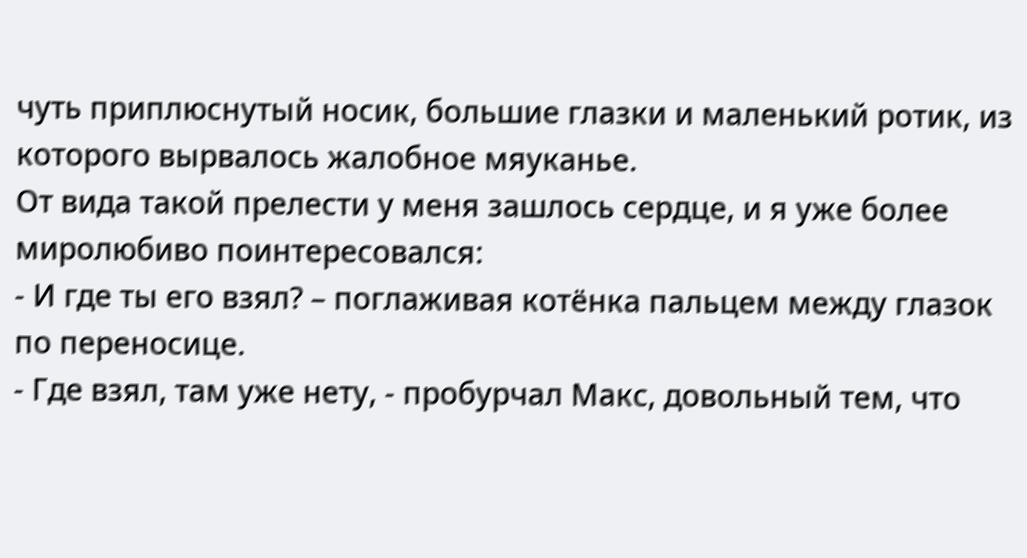чуть приплюснутый носик, большие глазки и маленький ротик, из которого вырвалось жалобное мяуканье.
От вида такой прелести у меня зашлось сердце, и я уже более миролюбиво поинтересовался:
- И где ты его взял? – поглаживая котёнка пальцем между глазок по переносице.
- Где взял, там уже нету, - пробурчал Макс, довольный тем, что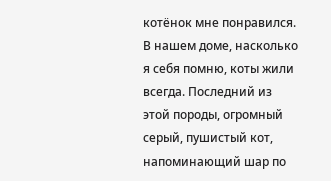котёнок мне понравился.
В нашем доме, насколько я себя помню, коты жили всегда. Последний из этой породы, огромный серый, пушистый кот, напоминающий шар по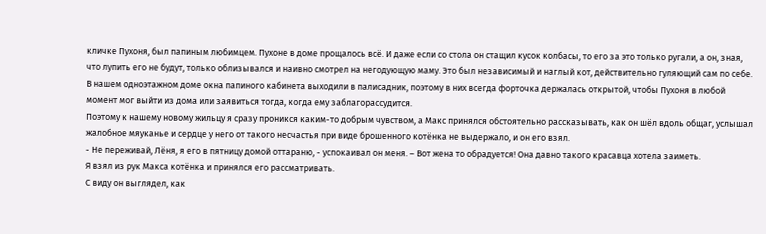кличке Пухоня, был папиным любимцем. Пухоне в доме прощалось всё. И даже если со стола он стащил кусок колбасы, то его за это только ругали, а он, зная, что лупить его не будут, только облизывался и наивно смотрел на негодующую маму. Это был независимый и наглый кот, действительно гуляющий сам по себе. В нашем одноэтажном доме окна папиного кабинета выходили в палисадник, поэтому в них всегда форточка держалась открытой, чтобы Пухоня в любой момент мог выйти из дома или заявиться тогда, когда ему заблагорассудится.
Поэтому к нашему новому жильцу я сразу проникся каким-то добрым чувством, а Макс принялся обстоятельно рассказывать, как он шёл вдоль общаг, услышал жалобное мяуканье и сердце у него от такого несчастья при виде брошенного котёнка не выдержало, и он его взял.
- Не переживай, Лёня, я его в пятницу домой оттараню, - успокаивал он меня. – Вот жена то обрадуется! Она давно такого красавца хотела заиметь.
Я взял из рук Макса котёнка и принялся его рассматривать.
С виду он выглядел, как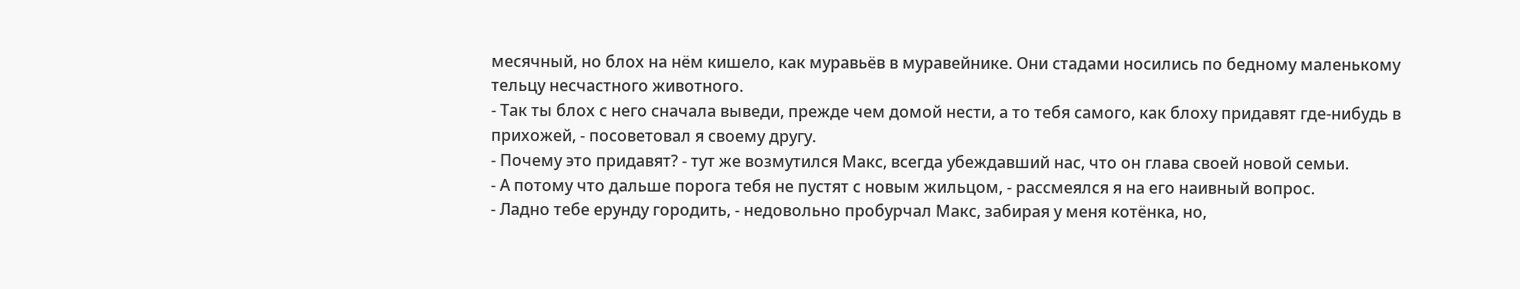месячный, но блох на нём кишело, как муравьёв в муравейнике. Они стадами носились по бедному маленькому тельцу несчастного животного.
- Так ты блох с него сначала выведи, прежде чем домой нести, а то тебя самого, как блоху придавят где-нибудь в прихожей, - посоветовал я своему другу.
- Почему это придавят? - тут же возмутился Макс, всегда убеждавший нас, что он глава своей новой семьи.
- А потому что дальше порога тебя не пустят с новым жильцом, - рассмеялся я на его наивный вопрос.
- Ладно тебе ерунду городить, - недовольно пробурчал Макс, забирая у меня котёнка, но,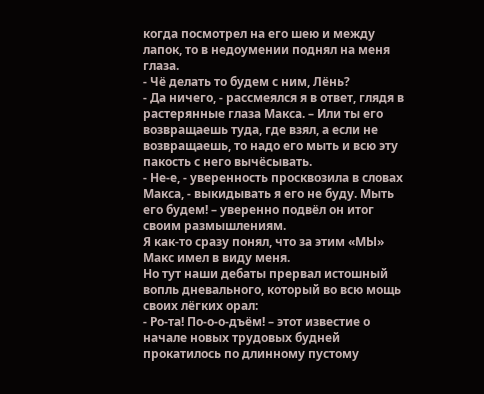когда посмотрел на его шею и между лапок, то в недоумении поднял на меня глаза.
- Чё делать то будем с ним, Лёнь?
- Да ничего, - рассмеялся я в ответ, глядя в растерянные глаза Макса. – Или ты его возвращаешь туда, где взял, а если не возвращаешь, то надо его мыть и всю эту пакость с него вычёсывать.
- Не-е, - уверенность просквозила в словах Макса, - выкидывать я его не буду. Мыть его будем! – уверенно подвёл он итог своим размышлениям.
Я как-то сразу понял, что за этим «МЫ» Макс имел в виду меня.
Но тут наши дебаты прервал истошный вопль дневального, который во всю мощь своих лёгких орал:
- Ро-та! По-о-о-дъём! – этот известие о начале новых трудовых будней прокатилось по длинному пустому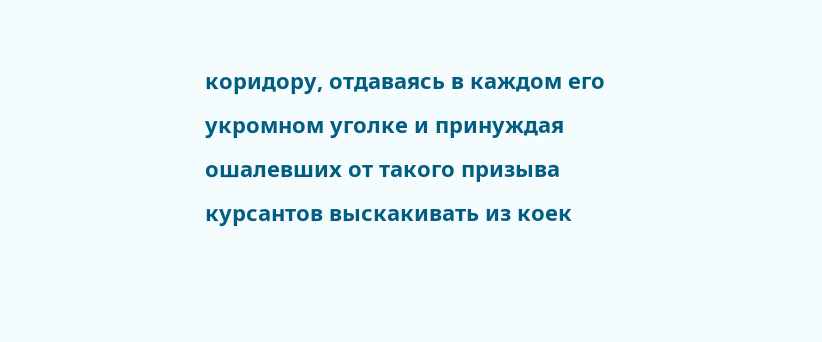коридору, отдаваясь в каждом его укромном уголке и принуждая ошалевших от такого призыва курсантов выскакивать из коек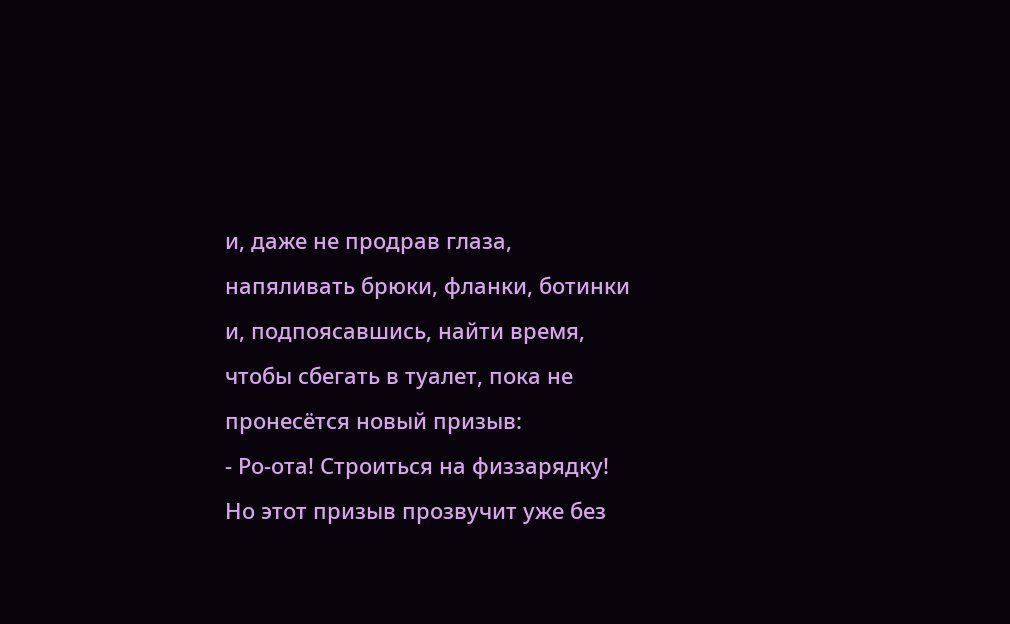и, даже не продрав глаза, напяливать брюки, фланки, ботинки и, подпоясавшись, найти время, чтобы сбегать в туалет, пока не пронесётся новый призыв:
- Ро-ота! Строиться на физзарядку!
Но этот призыв прозвучит уже без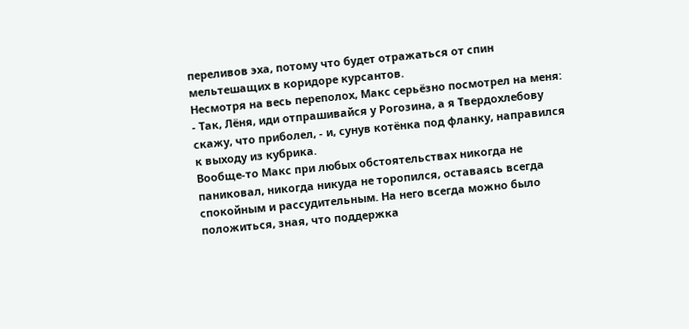переливов эха, потому что будет отражаться от спин мельтешащих в коридоре курсантов.
Несмотря на весь переполох, Макс серьёзно посмотрел на меня:
- Так, Лёня, иди отпрашивайся у Рогозина, а я Твердохлебову скажу, что приболел, - и, сунув котёнка под фланку, направился к выходу из кубрика.
Вообще-то Макс при любых обстоятельствах никогда не паниковал, никогда никуда не торопился, оставаясь всегда спокойным и рассудительным. На него всегда можно было положиться, зная, что поддержка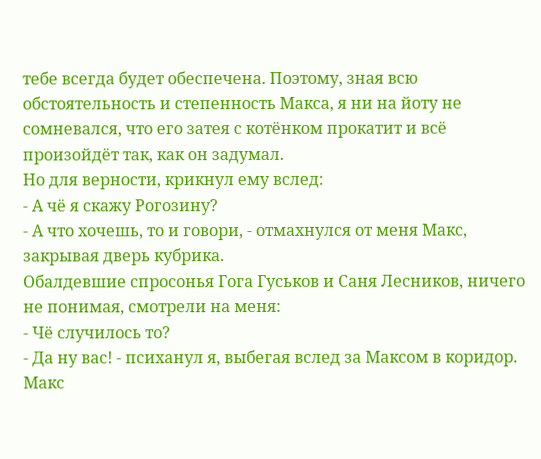тебе всегда будет обеспечена. Поэтому, зная всю обстоятельность и степенность Макса, я ни на йоту не сомневался, что его затея с котёнком прокатит и всё произойдёт так, как он задумал.
Но для верности, крикнул ему вслед:
- А чё я скажу Рогозину?
- А что хочешь, то и говори, - отмахнулся от меня Макс, закрывая дверь кубрика.
Обалдевшие спросонья Гога Гуськов и Саня Лесников, ничего не понимая, смотрели на меня:
- Чё случилось то?
- Да ну вас! - психанул я, выбегая вслед за Максом в коридор.
Макс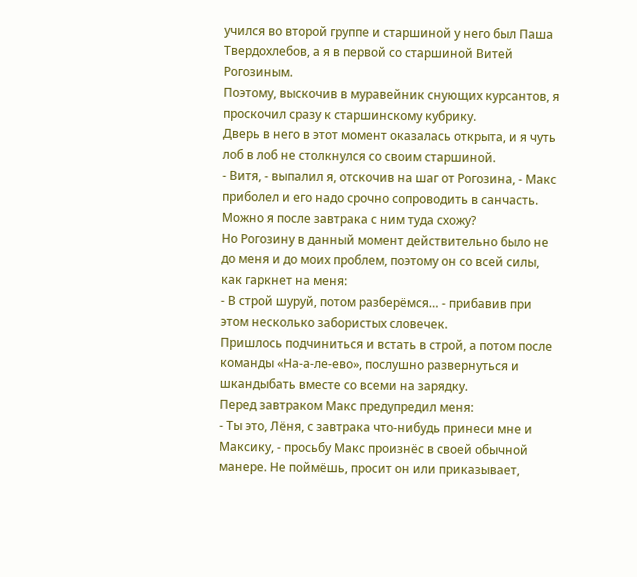учился во второй группе и старшиной у него был Паша Твердохлебов, а я в первой со старшиной Витей Рогозиным.
Поэтому, выскочив в муравейник снующих курсантов, я проскочил сразу к старшинскому кубрику.
Дверь в него в этот момент оказалась открыта, и я чуть лоб в лоб не столкнулся со своим старшиной.
- Витя, - выпалил я, отскочив на шаг от Рогозина, - Макс приболел и его надо срочно сопроводить в санчасть. Можно я после завтрака с ним туда схожу?
Но Рогозину в данный момент действительно было не до меня и до моих проблем, поэтому он со всей силы, как гаркнет на меня:
- В строй шуруй, потом разберёмся… - прибавив при этом несколько забористых словечек.
Пришлось подчиниться и встать в строй, а потом после команды «На-а-ле-ево», послушно развернуться и шкандыбать вместе со всеми на зарядку.
Перед завтраком Макс предупредил меня:
- Ты это, Лёня, с завтрака что-нибудь принеси мне и Максику, - просьбу Макс произнёс в своей обычной манере. Не поймёшь, просит он или приказывает,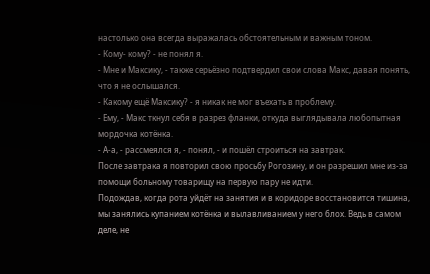настолько она всегда выражалась обстоятельным и важным тоном.
- Кому- кому? - не понял я.
- Мне и Максику, - также серьёзно подтвердил свои слова Макс, давая понять, что я не ослышался.
- Какому ещё Максику? - я никак не мог въехать в проблему.
- Ему, - Макс ткнул себя в разрез фланки, откуда выглядывала любопытная мордочка котёнка.
- А-а, - рассмеялся я, - понял, - и пошёл строиться на завтрак.
После завтрака я повторил свою просьбу Рогозину, и он разрешил мне из-за помощи больному товарищу на первую пару не идти.
Подождав, когда рота уйдёт на занятия и в коридоре восстановится тишина, мы занялись купанием котёнка и вылавливанием у него блох. Ведь в самом деле, не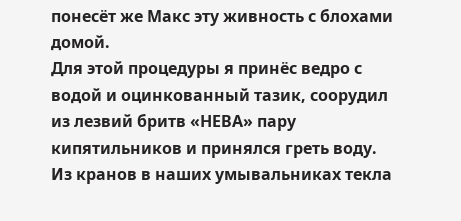понесёт же Макс эту живность с блохами домой.
Для этой процедуры я принёс ведро с водой и оцинкованный тазик, соорудил из лезвий бритв «НЕВА» пару кипятильников и принялся греть воду.
Из кранов в наших умывальниках текла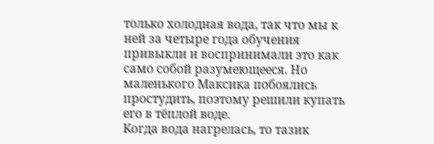только холодная вода, так что мы к ней за четыре года обучения привыкли и воспринимали это как само собой разумеющееся. Но маленького Максика побоялись простудить, поэтому решили купать его в тёплой воде.
Когда вода нагрелась, то тазик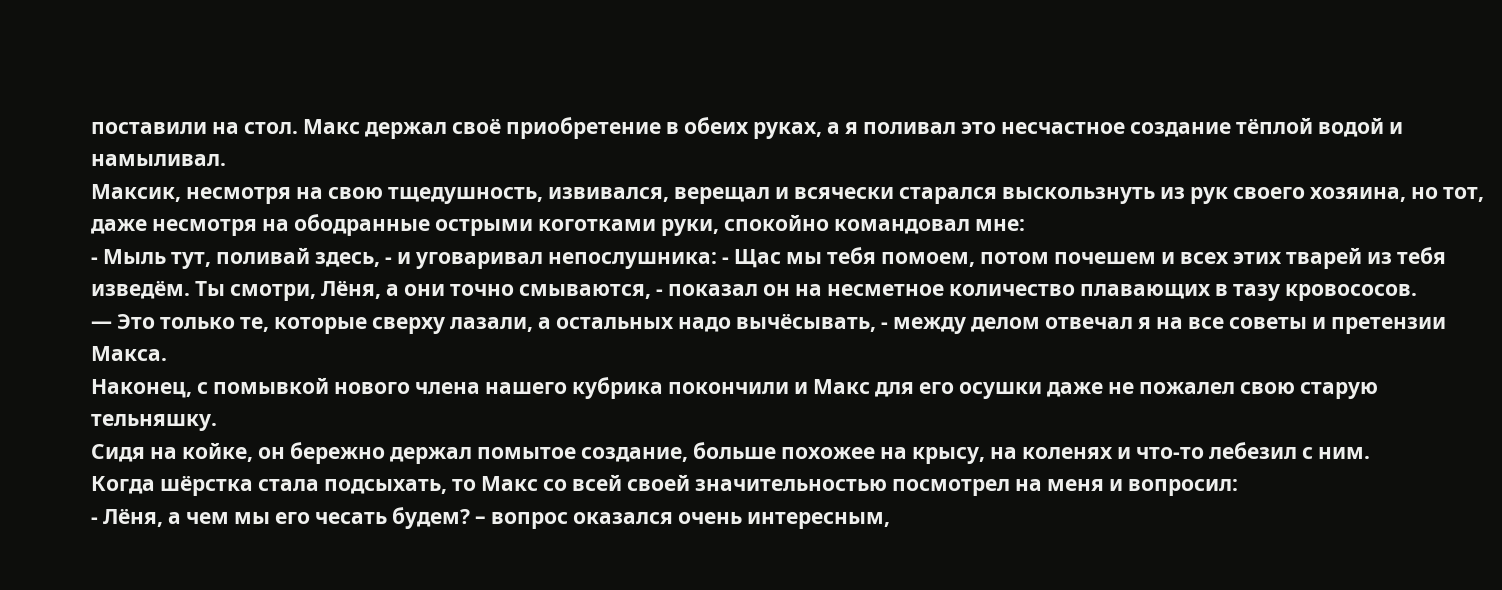поставили на стол. Макс держал своё приобретение в обеих руках, а я поливал это несчастное создание тёплой водой и намыливал.
Максик, несмотря на свою тщедушность, извивался, верещал и всячески старался выскользнуть из рук своего хозяина, но тот, даже несмотря на ободранные острыми коготками руки, спокойно командовал мне:
- Мыль тут, поливай здесь, - и уговаривал непослушника: - Щас мы тебя помоем, потом почешем и всех этих тварей из тебя изведём. Ты смотри, Лёня, а они точно смываются, - показал он на несметное количество плавающих в тазу кровососов.
— Это только те, которые сверху лазали, а остальных надо вычёсывать, - между делом отвечал я на все советы и претензии Макса.
Наконец, с помывкой нового члена нашего кубрика покончили и Макс для его осушки даже не пожалел свою старую тельняшку.
Сидя на койке, он бережно держал помытое создание, больше похожее на крысу, на коленях и что-то лебезил с ним.
Когда шёрстка стала подсыхать, то Макс со всей своей значительностью посмотрел на меня и вопросил:
- Лёня, а чем мы его чесать будем? – вопрос оказался очень интересным,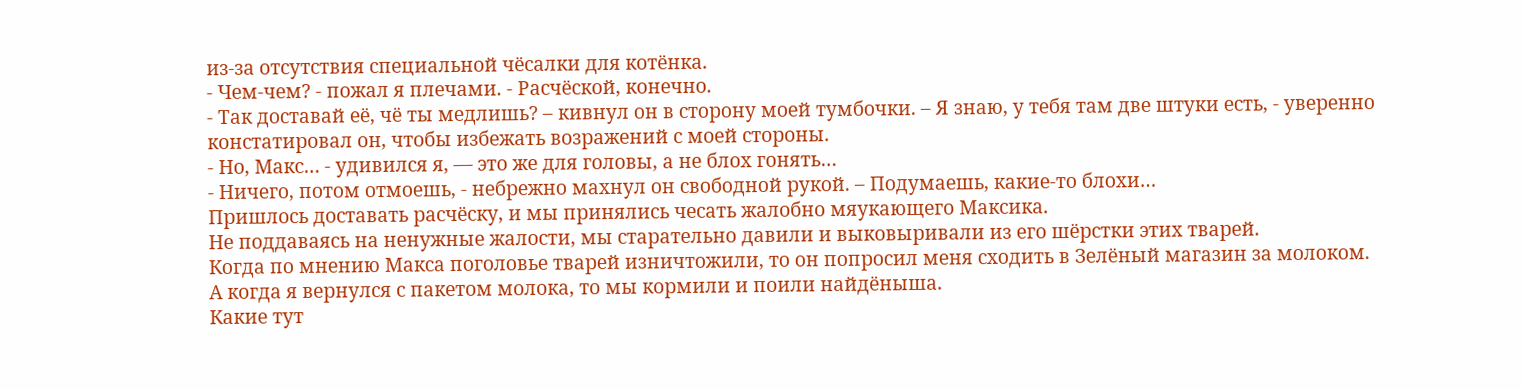из-за отсутствия специальной чёсалки для котёнка.
- Чем-чем? - пожал я плечами. - Расчёской, конечно.
- Так доставай её, чё ты медлишь? – кивнул он в сторону моей тумбочки. – Я знаю, у тебя там две штуки есть, - уверенно констатировал он, чтобы избежать возражений с моей стороны.
- Но, Макс… - удивился я, — это же для головы, а не блох гонять…
- Ничего, потом отмоешь, - небрежно махнул он свободной рукой. – Подумаешь, какие-то блохи…
Пришлось доставать расчёску, и мы принялись чесать жалобно мяукающего Максика.
Не поддаваясь на ненужные жалости, мы старательно давили и выковыривали из его шёрстки этих тварей.
Когда по мнению Макса поголовье тварей изничтожили, то он попросил меня сходить в Зелёный магазин за молоком.
А когда я вернулся с пакетом молока, то мы кормили и поили найдёныша.
Какие тут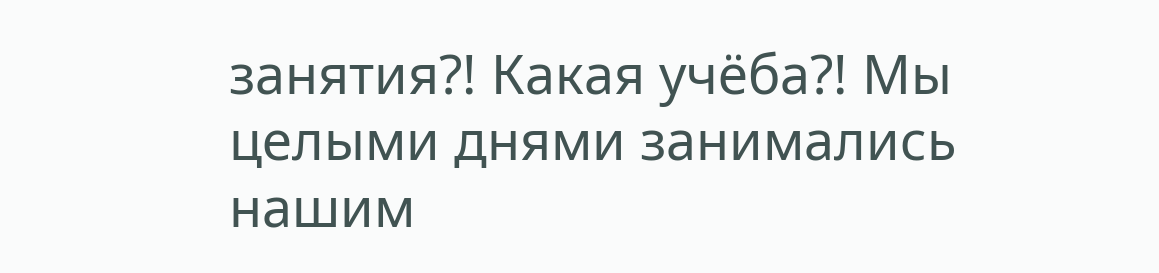занятия?! Какая учёба?! Мы целыми днями занимались нашим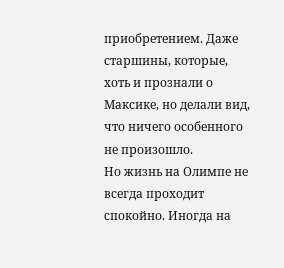приобретением. Даже старшины, которые, хоть и прознали о Максике, но делали вид, что ничего особенного не произошло.
Но жизнь на Олимпе не всегда проходит спокойно. Иногда на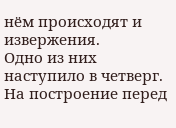нём происходят и извержения.
Одно из них наступило в четверг.
На построение перед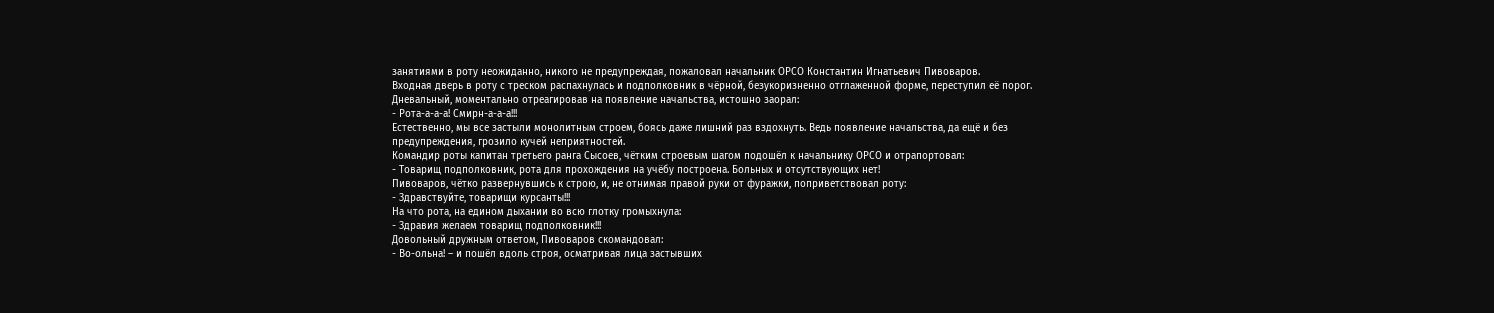занятиями в роту неожиданно, никого не предупреждая, пожаловал начальник ОРСО Константин Игнатьевич Пивоваров.
Входная дверь в роту с треском распахнулась и подполковник в чёрной, безукоризненно отглаженной форме, переступил её порог.
Дневальный, моментально отреагировав на появление начальства, истошно заорал:
- Рота-а-а-а! Смирн-а-а-а!!!
Естественно, мы все застыли монолитным строем, боясь даже лишний раз вздохнуть. Ведь появление начальства, да ещё и без предупреждения, грозило кучей неприятностей.
Командир роты капитан третьего ранга Сысоев, чётким строевым шагом подошёл к начальнику ОРСО и отрапортовал:
- Товарищ подполковник, рота для прохождения на учёбу построена. Больных и отсутствующих нет!
Пивоваров, чётко развернувшись к строю, и, не отнимая правой руки от фуражки, поприветствовал роту:
- Здравствуйте, товарищи курсанты!!!
На что рота, на едином дыхании во всю глотку громыхнула:
- Здравия желаем товарищ подполковник!!!
Довольный дружным ответом, Пивоваров скомандовал:
- Во-ольна! – и пошёл вдоль строя, осматривая лица застывших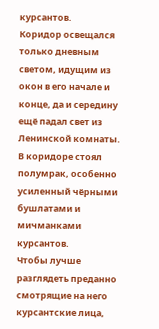курсантов.
Коридор освещался только дневным светом, идущим из окон в его начале и конце, да и середину ещё падал свет из Ленинской комнаты. В коридоре стоял полумрак, особенно усиленный чёрными бушлатами и мичманками курсантов.
Чтобы лучше разглядеть преданно смотрящие на него курсантские лица,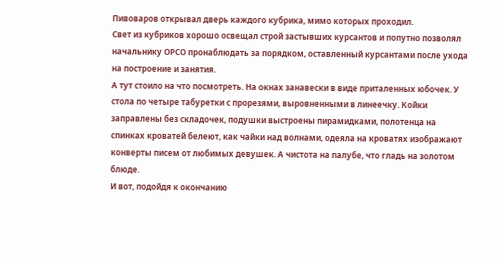Пивоваров открывал дверь каждого кубрика, мимо которых проходил.
Свет из кубриков хорошо освещал строй застывших курсантов и попутно позволял начальнику ОРСО пронаблюдать за порядком, оставленный курсантами после ухода на построение и занятия.
А тут стоило на что посмотреть. На окнах занавески в виде приталенных юбочек. У стола по четыре табуретки с прорезями, выровненными в линеечку. Койки заправлены без складочек, подушки выстроены пирамидками, полотенца на спинках кроватей белеют, как чайки над волнами, одеяла на кроватях изображают конверты писем от любимых девушек. А чистота на палубе, что гладь на золотом блюде.
И вот, подойдя к окончанию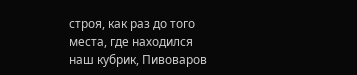строя, как раз до того места, где находился наш кубрик, Пивоваров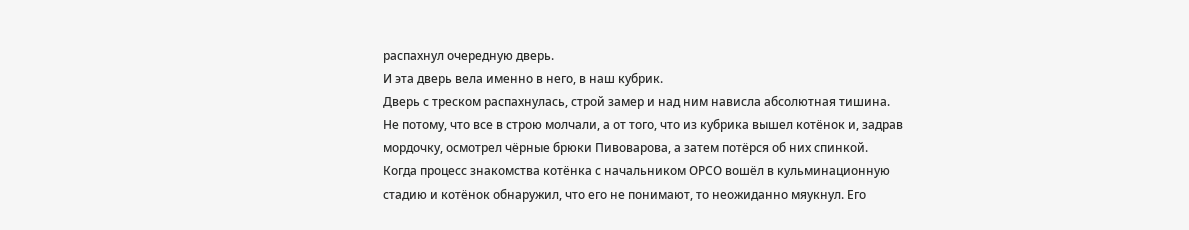распахнул очередную дверь.
И эта дверь вела именно в него, в наш кубрик.
Дверь с треском распахнулась, строй замер и над ним нависла абсолютная тишина.
Не потому, что все в строю молчали, а от того, что из кубрика вышел котёнок и, задрав мордочку, осмотрел чёрные брюки Пивоварова, а затем потёрся об них спинкой. Когда процесс знакомства котёнка с начальником ОРСО вошёл в кульминационную стадию и котёнок обнаружил, что его не понимают, то неожиданно мяукнул. Его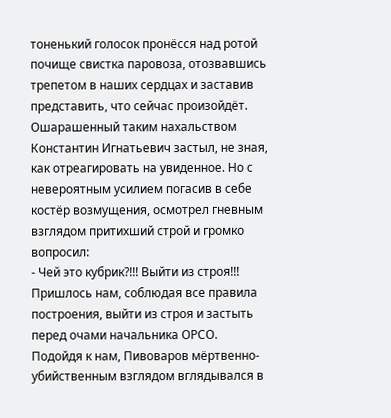тоненький голосок пронёсся над ротой почище свистка паровоза, отозвавшись трепетом в наших сердцах и заставив представить, что сейчас произойдёт.
Ошарашенный таким нахальством Константин Игнатьевич застыл, не зная, как отреагировать на увиденное. Но с невероятным усилием погасив в себе костёр возмущения, осмотрел гневным взглядом притихший строй и громко вопросил:
- Чей это кубрик?!!! Выйти из строя!!!
Пришлось нам, соблюдая все правила построения, выйти из строя и застыть перед очами начальника ОРСО.
Подойдя к нам, Пивоваров мёртвенно-убийственным взглядом вглядывался в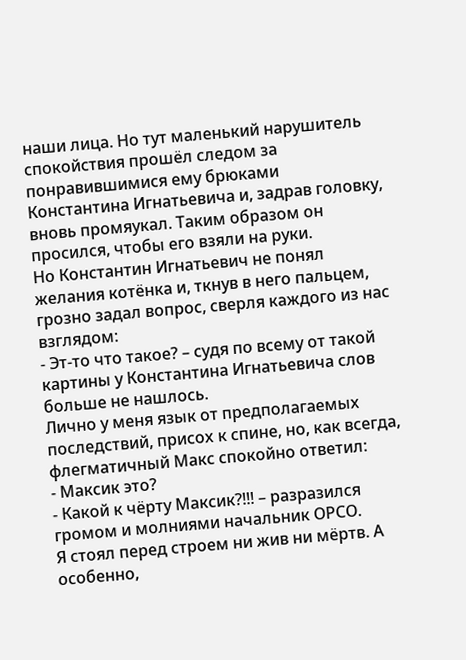наши лица. Но тут маленький нарушитель спокойствия прошёл следом за понравившимися ему брюками Константина Игнатьевича и, задрав головку, вновь промяукал. Таким образом он просился, чтобы его взяли на руки.
Но Константин Игнатьевич не понял желания котёнка и, ткнув в него пальцем, грозно задал вопрос, сверля каждого из нас взглядом:
- Эт-то что такое? – судя по всему от такой картины у Константина Игнатьевича слов больше не нашлось.
Лично у меня язык от предполагаемых последствий, присох к спине, но, как всегда,
флегматичный Макс спокойно ответил:
- Максик это?
- Какой к чёрту Максик?!!! – разразился громом и молниями начальник ОРСО.
Я стоял перед строем ни жив ни мёртв. А особенно,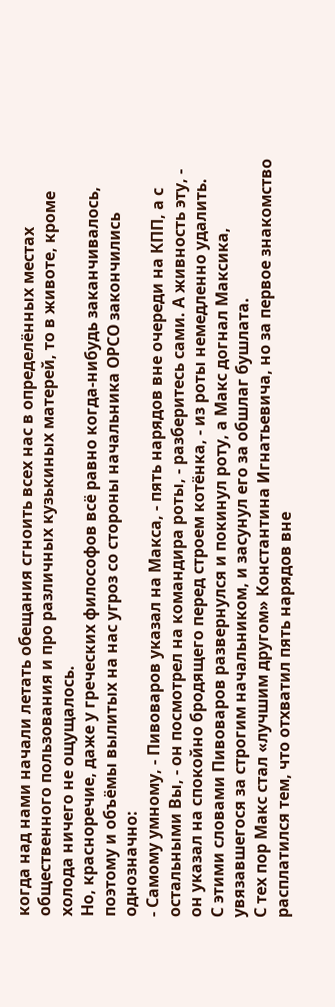когда над нами начали летать обещания сгноить всех нас в определённых местах общественного пользования и про различных кузькиных матерей, то в животе, кроме холода ничего не ощущалось.
Но, красноречие, даже у греческих философов всё равно когда-нибудь заканчивалось, поэтому и объёмы вылитых на нас угроз со стороны начальника ОРСО закончились однозначно:
- Самому умному, - Пивоваров указал на Макса, - пять нарядов вне очереди на КПП, а с остальными Вы, - он посмотрел на командира роты, - разберитесь сами. А живность эту, - он указал на спокойно бродящего перед строем котёнка, - из роты немедленно удалить.
С этими словами Пивоваров развернулся и покинул роту, а Макс догнал Максика, увязавшегося за строгим начальником, и засунул его за обшлаг бушлата.
С тех пор Макс стал «лучшим другом» Константина Игнатьевича, но за первое знакомство расплатился тем, что отхватил пять нарядов вне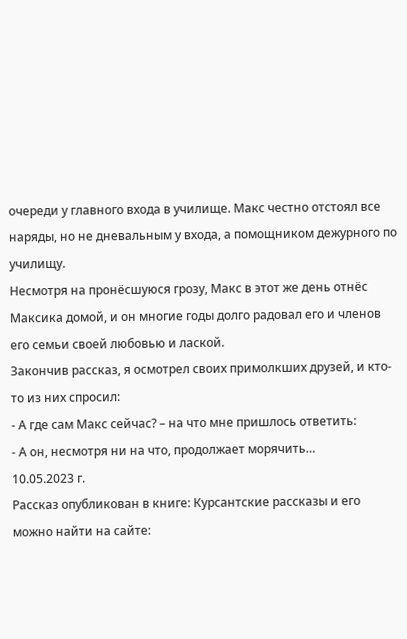очереди у главного входа в училище. Макс честно отстоял все наряды, но не дневальным у входа, а помощником дежурного по училищу.
Несмотря на пронёсшуюся грозу, Макс в этот же день отнёс Максика домой, и он многие годы долго радовал его и членов его семьи своей любовью и лаской.
Закончив рассказ, я осмотрел своих примолкших друзей, и кто-то из них спросил:
- А где сам Макс сейчас? – на что мне пришлось ответить:
- А он, несмотря ни на что, продолжает морячить…
10.05.2023 г.
Рассказ опубликован в книге: Курсантские рассказы и его можно найти на сайте: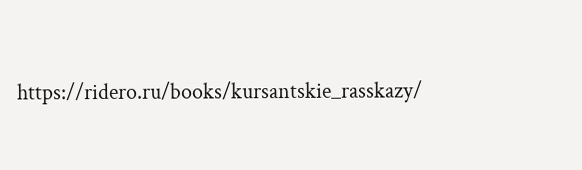https://ridero.ru/books/kursantskie_rasskazy/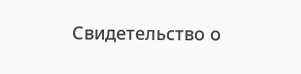Свидетельство о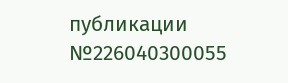публикации №226040300055